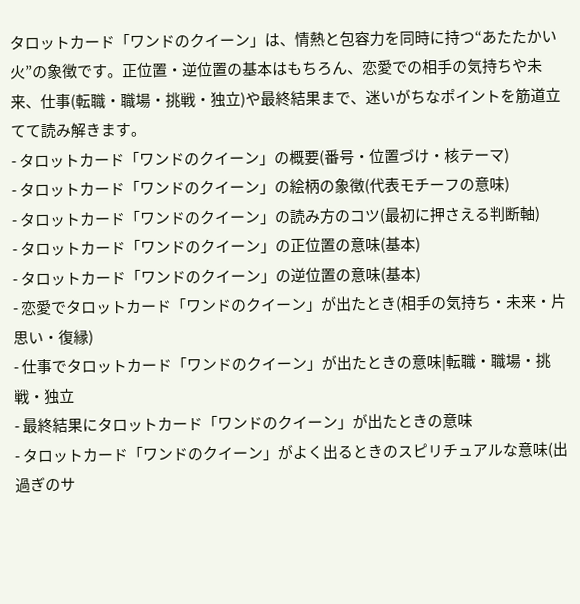タロットカード「ワンドのクイーン」は、情熱と包容力を同時に持つ“あたたかい火”の象徴です。正位置・逆位置の基本はもちろん、恋愛での相手の気持ちや未来、仕事(転職・職場・挑戦・独立)や最終結果まで、迷いがちなポイントを筋道立てて読み解きます。
- タロットカード「ワンドのクイーン」の概要(番号・位置づけ・核テーマ)
- タロットカード「ワンドのクイーン」の絵柄の象徴(代表モチーフの意味)
- タロットカード「ワンドのクイーン」の読み方のコツ(最初に押さえる判断軸)
- タロットカード「ワンドのクイーン」の正位置の意味(基本)
- タロットカード「ワンドのクイーン」の逆位置の意味(基本)
- 恋愛でタロットカード「ワンドのクイーン」が出たとき(相手の気持ち・未来・片思い・復縁)
- 仕事でタロットカード「ワンドのクイーン」が出たときの意味|転職・職場・挑戦・独立
- 最終結果にタロットカード「ワンドのクイーン」が出たときの意味
- タロットカード「ワンドのクイーン」がよく出るときのスピリチュアルな意味(出過ぎのサ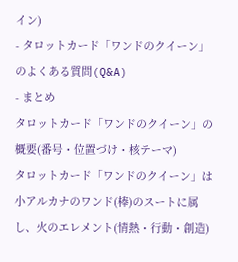イン)
- タロットカード「ワンドのクイーン」のよくある質問(Q&A)
- まとめ
タロットカード「ワンドのクイーン」の概要(番号・位置づけ・核テーマ)
タロットカード「ワンドのクイーン」は小アルカナのワンド(棒)のスートに属し、火のエレメント(情熱・行動・創造)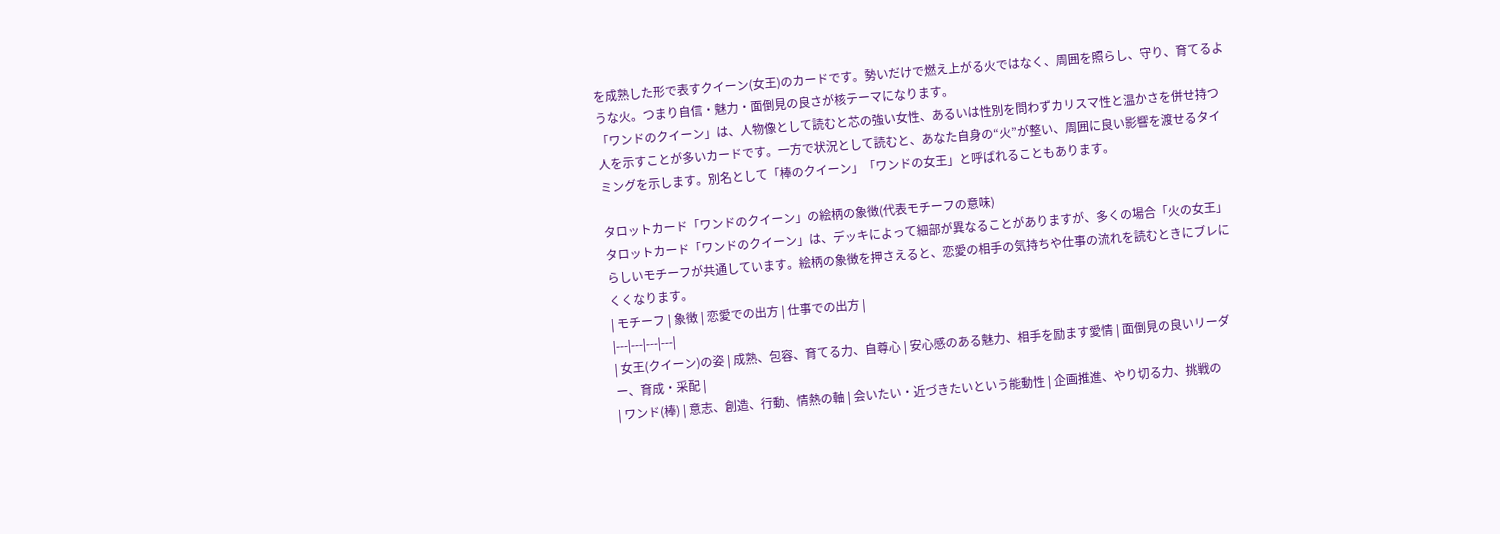を成熟した形で表すクイーン(女王)のカードです。勢いだけで燃え上がる火ではなく、周囲を照らし、守り、育てるような火。つまり自信・魅力・面倒見の良さが核テーマになります。
「ワンドのクイーン」は、人物像として読むと芯の強い女性、あるいは性別を問わずカリスマ性と温かさを併せ持つ人を示すことが多いカードです。一方で状況として読むと、あなた自身の“火”が整い、周囲に良い影響を渡せるタイミングを示します。別名として「棒のクイーン」「ワンドの女王」と呼ばれることもあります。

タロットカード「ワンドのクイーン」の絵柄の象徴(代表モチーフの意味)
タロットカード「ワンドのクイーン」は、デッキによって細部が異なることがありますが、多くの場合「火の女王」らしいモチーフが共通しています。絵柄の象徴を押さえると、恋愛の相手の気持ちや仕事の流れを読むときにブレにくくなります。
| モチーフ | 象徴 | 恋愛での出方 | 仕事での出方 |
|---|---|---|---|
| 女王(クイーン)の姿 | 成熟、包容、育てる力、自尊心 | 安心感のある魅力、相手を励ます愛情 | 面倒見の良いリーダー、育成・采配 |
| ワンド(棒) | 意志、創造、行動、情熱の軸 | 会いたい・近づきたいという能動性 | 企画推進、やり切る力、挑戦の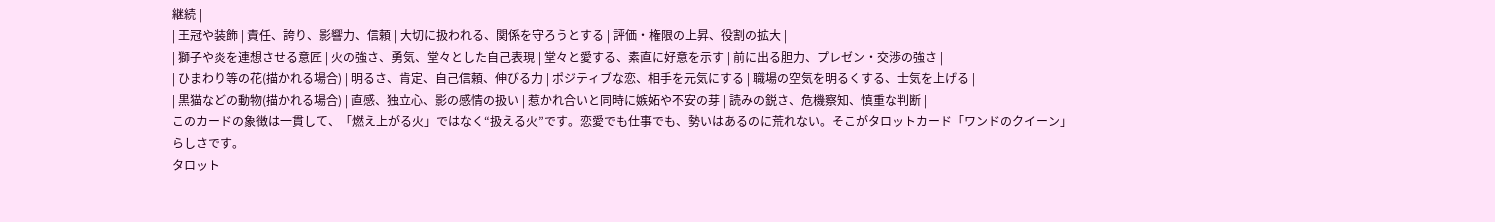継続 |
| 王冠や装飾 | 責任、誇り、影響力、信頼 | 大切に扱われる、関係を守ろうとする | 評価・権限の上昇、役割の拡大 |
| 獅子や炎を連想させる意匠 | 火の強さ、勇気、堂々とした自己表現 | 堂々と愛する、素直に好意を示す | 前に出る胆力、プレゼン・交渉の強さ |
| ひまわり等の花(描かれる場合) | 明るさ、肯定、自己信頼、伸びる力 | ポジティブな恋、相手を元気にする | 職場の空気を明るくする、士気を上げる |
| 黒猫などの動物(描かれる場合) | 直感、独立心、影の感情の扱い | 惹かれ合いと同時に嫉妬や不安の芽 | 読みの鋭さ、危機察知、慎重な判断 |
このカードの象徴は一貫して、「燃え上がる火」ではなく“扱える火”です。恋愛でも仕事でも、勢いはあるのに荒れない。そこがタロットカード「ワンドのクイーン」らしさです。
タロット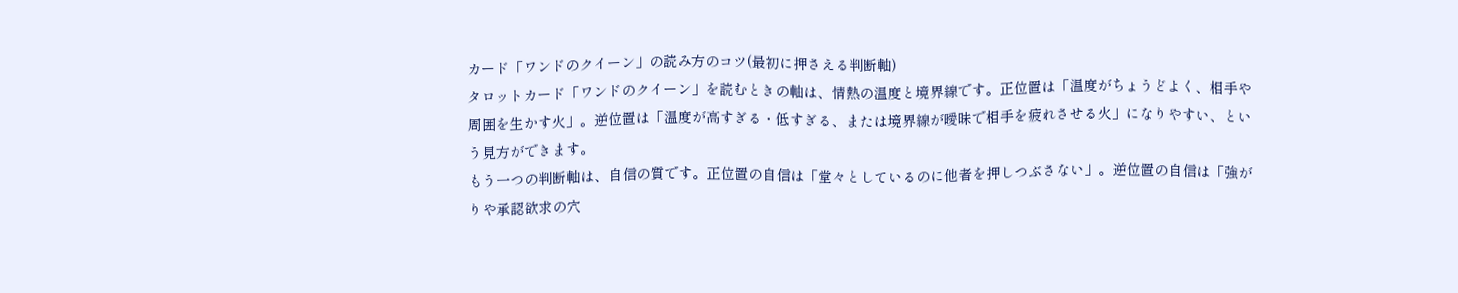カード「ワンドのクイーン」の読み方のコツ(最初に押さえる判断軸)
タロットカード「ワンドのクイーン」を読むときの軸は、情熱の温度と境界線です。正位置は「温度がちょうどよく、相手や周囲を生かす火」。逆位置は「温度が高すぎる・低すぎる、または境界線が曖昧で相手を疲れさせる火」になりやすい、という見方ができます。
もう一つの判断軸は、自信の質です。正位置の自信は「堂々としているのに他者を押しつぶさない」。逆位置の自信は「強がりや承認欲求の穴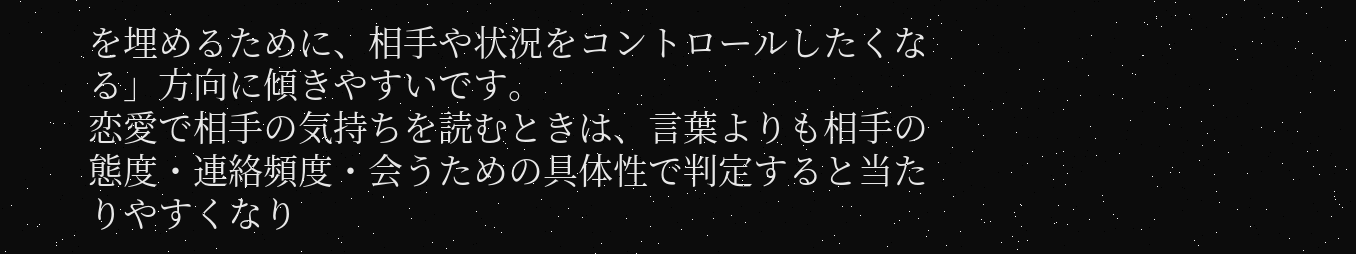を埋めるために、相手や状況をコントロールしたくなる」方向に傾きやすいです。
恋愛で相手の気持ちを読むときは、言葉よりも相手の態度・連絡頻度・会うための具体性で判定すると当たりやすくなり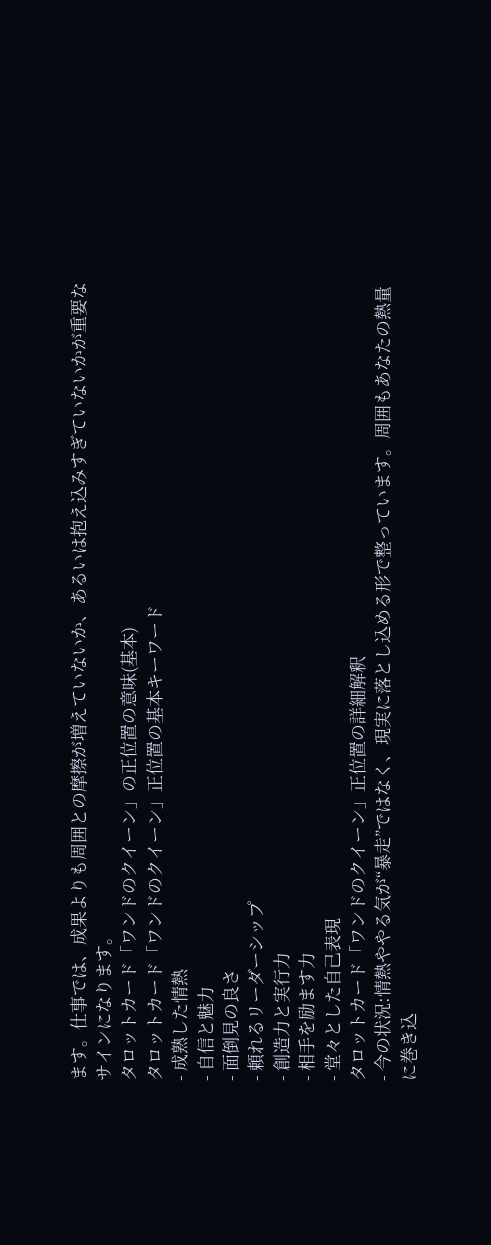ます。仕事では、成果よりも周囲との摩擦が増えていないか、あるいは抱え込みすぎていないかが重要なサインになります。
タロットカード「ワンドのクイーン」の正位置の意味(基本)
タロットカード「ワンドのクイーン」正位置の基本キーワード
- 成熟した情熱
- 自信と魅力
- 面倒見の良さ
- 頼れるリーダーシップ
- 創造力と実行力
- 相手を励ます力
- 堂々とした自己表現
タロットカード「ワンドのクイーン」正位置の詳細解釈
- 今の状況:情熱ややる気が“暴走”ではなく、現実に落とし込める形で整っています。周囲もあなたの熱量に巻き込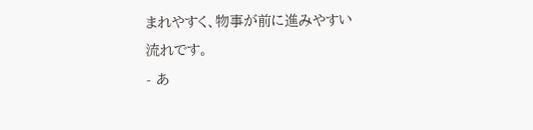まれやすく、物事が前に進みやすい流れです。
- あ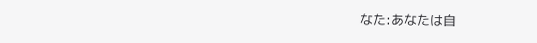なた:あなたは自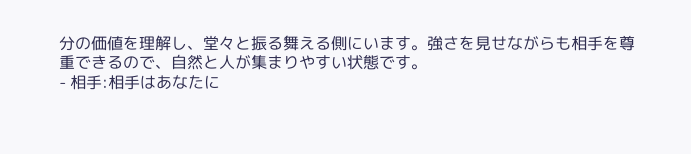分の価値を理解し、堂々と振る舞える側にいます。強さを見せながらも相手を尊重できるので、自然と人が集まりやすい状態です。
- 相手:相手はあなたに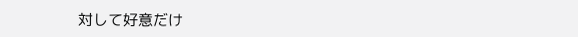対して好意だけ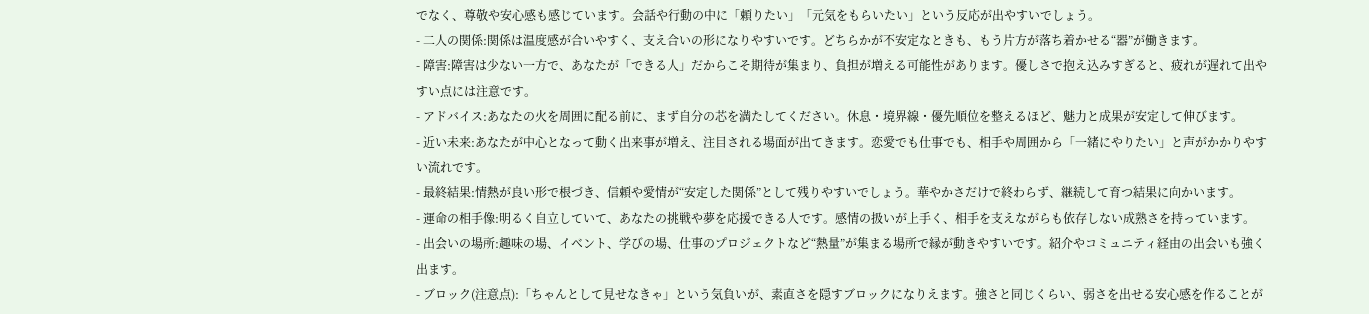でなく、尊敬や安心感も感じています。会話や行動の中に「頼りたい」「元気をもらいたい」という反応が出やすいでしょう。
- 二人の関係:関係は温度感が合いやすく、支え合いの形になりやすいです。どちらかが不安定なときも、もう片方が落ち着かせる“器”が働きます。
- 障害:障害は少ない一方で、あなたが「できる人」だからこそ期待が集まり、負担が増える可能性があります。優しさで抱え込みすぎると、疲れが遅れて出やすい点には注意です。
- アドバイス:あなたの火を周囲に配る前に、まず自分の芯を満たしてください。休息・境界線・優先順位を整えるほど、魅力と成果が安定して伸びます。
- 近い未来:あなたが中心となって動く出来事が増え、注目される場面が出てきます。恋愛でも仕事でも、相手や周囲から「一緒にやりたい」と声がかかりやすい流れです。
- 最終結果:情熱が良い形で根づき、信頼や愛情が“安定した関係”として残りやすいでしょう。華やかさだけで終わらず、継続して育つ結果に向かいます。
- 運命の相手像:明るく自立していて、あなたの挑戦や夢を応援できる人です。感情の扱いが上手く、相手を支えながらも依存しない成熟さを持っています。
- 出会いの場所:趣味の場、イベント、学びの場、仕事のプロジェクトなど“熱量”が集まる場所で縁が動きやすいです。紹介やコミュニティ経由の出会いも強く出ます。
- ブロック(注意点):「ちゃんとして見せなきゃ」という気負いが、素直さを隠すブロックになりえます。強さと同じくらい、弱さを出せる安心感を作ることが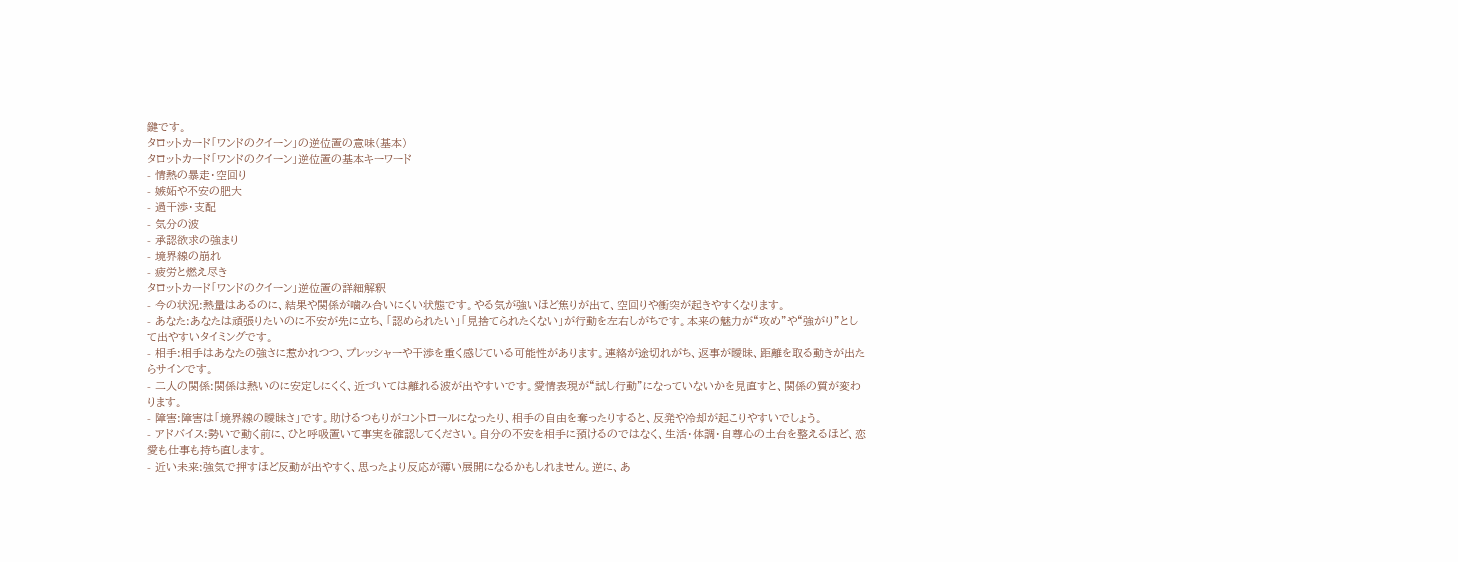鍵です。
タロットカード「ワンドのクイーン」の逆位置の意味(基本)
タロットカード「ワンドのクイーン」逆位置の基本キーワード
- 情熱の暴走・空回り
- 嫉妬や不安の肥大
- 過干渉・支配
- 気分の波
- 承認欲求の強まり
- 境界線の崩れ
- 疲労と燃え尽き
タロットカード「ワンドのクイーン」逆位置の詳細解釈
- 今の状況:熱量はあるのに、結果や関係が噛み合いにくい状態です。やる気が強いほど焦りが出て、空回りや衝突が起きやすくなります。
- あなた:あなたは頑張りたいのに不安が先に立ち、「認められたい」「見捨てられたくない」が行動を左右しがちです。本来の魅力が“攻め”や“強がり”として出やすいタイミングです。
- 相手:相手はあなたの強さに惹かれつつ、プレッシャーや干渉を重く感じている可能性があります。連絡が途切れがち、返事が曖昧、距離を取る動きが出たらサインです。
- 二人の関係:関係は熱いのに安定しにくく、近づいては離れる波が出やすいです。愛情表現が“試し行動”になっていないかを見直すと、関係の質が変わります。
- 障害:障害は「境界線の曖昧さ」です。助けるつもりがコントロールになったり、相手の自由を奪ったりすると、反発や冷却が起こりやすいでしょう。
- アドバイス:勢いで動く前に、ひと呼吸置いて事実を確認してください。自分の不安を相手に預けるのではなく、生活・体調・自尊心の土台を整えるほど、恋愛も仕事も持ち直します。
- 近い未来:強気で押すほど反動が出やすく、思ったより反応が薄い展開になるかもしれません。逆に、あ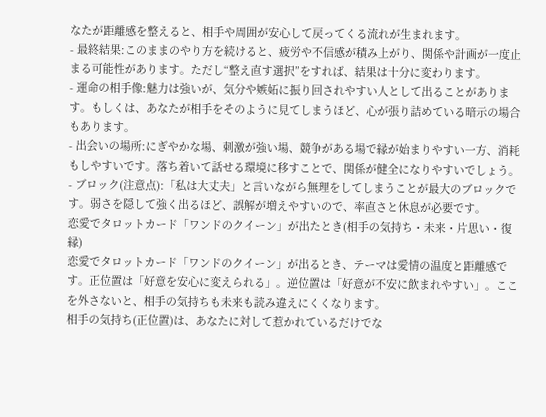なたが距離感を整えると、相手や周囲が安心して戻ってくる流れが生まれます。
- 最終結果:このままのやり方を続けると、疲労や不信感が積み上がり、関係や計画が一度止まる可能性があります。ただし“整え直す選択”をすれば、結果は十分に変わります。
- 運命の相手像:魅力は強いが、気分や嫉妬に振り回されやすい人として出ることがあります。もしくは、あなたが相手をそのように見てしまうほど、心が張り詰めている暗示の場合もあります。
- 出会いの場所:にぎやかな場、刺激が強い場、競争がある場で縁が始まりやすい一方、消耗もしやすいです。落ち着いて話せる環境に移すことで、関係が健全になりやすいでしょう。
- ブロック(注意点):「私は大丈夫」と言いながら無理をしてしまうことが最大のブロックです。弱さを隠して強く出るほど、誤解が増えやすいので、率直さと休息が必要です。
恋愛でタロットカード「ワンドのクイーン」が出たとき(相手の気持ち・未来・片思い・復縁)
恋愛でタロットカード「ワンドのクイーン」が出るとき、テーマは愛情の温度と距離感です。正位置は「好意を安心に変えられる」。逆位置は「好意が不安に飲まれやすい」。ここを外さないと、相手の気持ちも未来も読み違えにくくなります。
相手の気持ち(正位置)は、あなたに対して惹かれているだけでな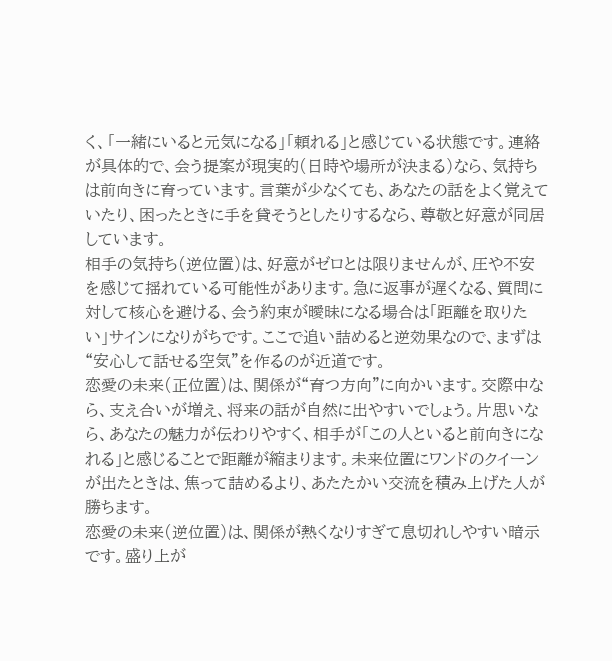く、「一緒にいると元気になる」「頼れる」と感じている状態です。連絡が具体的で、会う提案が現実的(日時や場所が決まる)なら、気持ちは前向きに育っています。言葉が少なくても、あなたの話をよく覚えていたり、困ったときに手を貸そうとしたりするなら、尊敬と好意が同居しています。
相手の気持ち(逆位置)は、好意がゼロとは限りませんが、圧や不安を感じて揺れている可能性があります。急に返事が遅くなる、質問に対して核心を避ける、会う約束が曖昧になる場合は「距離を取りたい」サインになりがちです。ここで追い詰めると逆効果なので、まずは“安心して話せる空気”を作るのが近道です。
恋愛の未来(正位置)は、関係が“育つ方向”に向かいます。交際中なら、支え合いが増え、将来の話が自然に出やすいでしょう。片思いなら、あなたの魅力が伝わりやすく、相手が「この人といると前向きになれる」と感じることで距離が縮まります。未来位置にワンドのクイーンが出たときは、焦って詰めるより、あたたかい交流を積み上げた人が勝ちます。
恋愛の未来(逆位置)は、関係が熱くなりすぎて息切れしやすい暗示です。盛り上が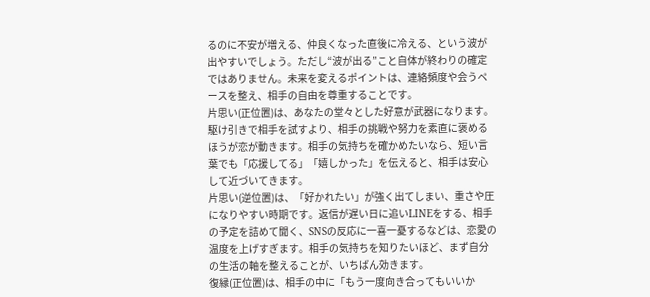るのに不安が増える、仲良くなった直後に冷える、という波が出やすいでしょう。ただし“波が出る”こと自体が終わりの確定ではありません。未来を変えるポイントは、連絡頻度や会うペースを整え、相手の自由を尊重することです。
片思い(正位置)は、あなたの堂々とした好意が武器になります。駆け引きで相手を試すより、相手の挑戦や努力を素直に褒めるほうが恋が動きます。相手の気持ちを確かめたいなら、短い言葉でも「応援してる」「嬉しかった」を伝えると、相手は安心して近づいてきます。
片思い(逆位置)は、「好かれたい」が強く出てしまい、重さや圧になりやすい時期です。返信が遅い日に追いLINEをする、相手の予定を詰めて聞く、SNSの反応に一喜一憂するなどは、恋愛の温度を上げすぎます。相手の気持ちを知りたいほど、まず自分の生活の軸を整えることが、いちばん効きます。
復縁(正位置)は、相手の中に「もう一度向き合ってもいいか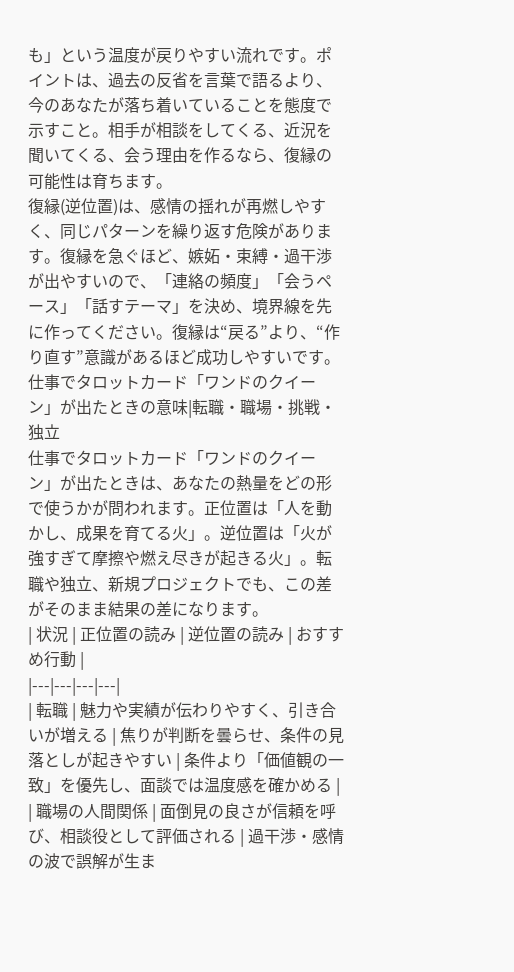も」という温度が戻りやすい流れです。ポイントは、過去の反省を言葉で語るより、今のあなたが落ち着いていることを態度で示すこと。相手が相談をしてくる、近況を聞いてくる、会う理由を作るなら、復縁の可能性は育ちます。
復縁(逆位置)は、感情の揺れが再燃しやすく、同じパターンを繰り返す危険があります。復縁を急ぐほど、嫉妬・束縛・過干渉が出やすいので、「連絡の頻度」「会うペース」「話すテーマ」を決め、境界線を先に作ってください。復縁は“戻る”より、“作り直す”意識があるほど成功しやすいです。
仕事でタロットカード「ワンドのクイーン」が出たときの意味|転職・職場・挑戦・独立
仕事でタロットカード「ワンドのクイーン」が出たときは、あなたの熱量をどの形で使うかが問われます。正位置は「人を動かし、成果を育てる火」。逆位置は「火が強すぎて摩擦や燃え尽きが起きる火」。転職や独立、新規プロジェクトでも、この差がそのまま結果の差になります。
| 状況 | 正位置の読み | 逆位置の読み | おすすめ行動 |
|---|---|---|---|
| 転職 | 魅力や実績が伝わりやすく、引き合いが増える | 焦りが判断を曇らせ、条件の見落としが起きやすい | 条件より「価値観の一致」を優先し、面談では温度感を確かめる |
| 職場の人間関係 | 面倒見の良さが信頼を呼び、相談役として評価される | 過干渉・感情の波で誤解が生ま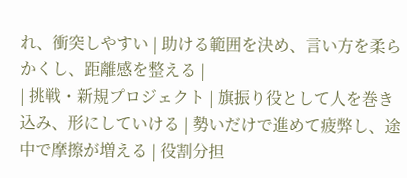れ、衝突しやすい | 助ける範囲を決め、言い方を柔らかくし、距離感を整える |
| 挑戦・新規プロジェクト | 旗振り役として人を巻き込み、形にしていける | 勢いだけで進めて疲弊し、途中で摩擦が増える | 役割分担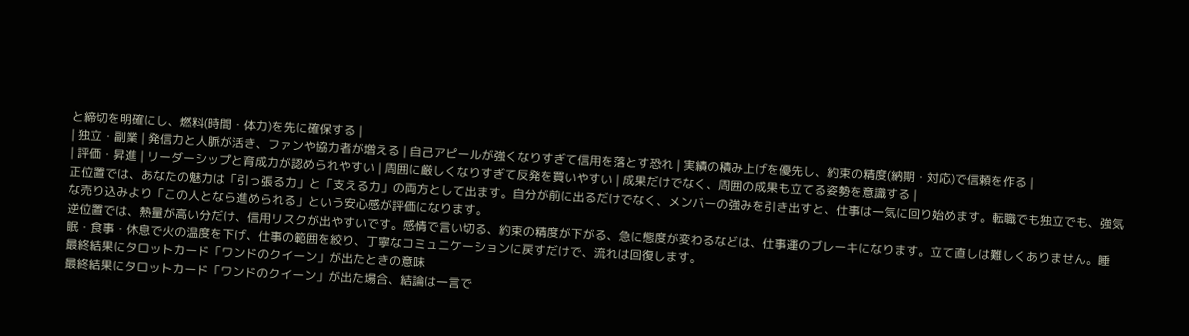と締切を明確にし、燃料(時間・体力)を先に確保する |
| 独立・副業 | 発信力と人脈が活き、ファンや協力者が増える | 自己アピールが強くなりすぎて信用を落とす恐れ | 実績の積み上げを優先し、約束の精度(納期・対応)で信頼を作る |
| 評価・昇進 | リーダーシップと育成力が認められやすい | 周囲に厳しくなりすぎて反発を買いやすい | 成果だけでなく、周囲の成果も立てる姿勢を意識する |
正位置では、あなたの魅力は「引っ張る力」と「支える力」の両方として出ます。自分が前に出るだけでなく、メンバーの強みを引き出すと、仕事は一気に回り始めます。転職でも独立でも、強気な売り込みより「この人となら進められる」という安心感が評価になります。
逆位置では、熱量が高い分だけ、信用リスクが出やすいです。感情で言い切る、約束の精度が下がる、急に態度が変わるなどは、仕事運のブレーキになります。立て直しは難しくありません。睡眠・食事・休息で火の温度を下げ、仕事の範囲を絞り、丁寧なコミュニケーションに戻すだけで、流れは回復します。
最終結果にタロットカード「ワンドのクイーン」が出たときの意味
最終結果にタロットカード「ワンドのクイーン」が出た場合、結論は一言で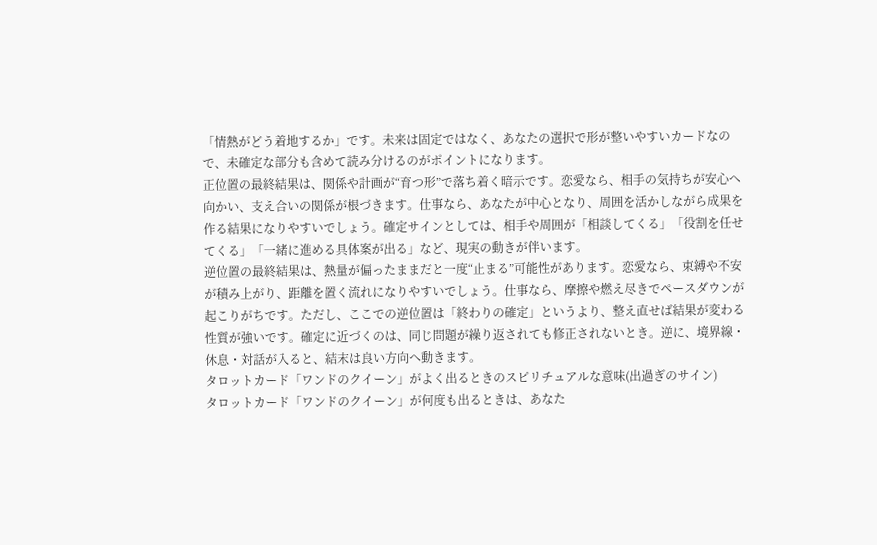「情熱がどう着地するか」です。未来は固定ではなく、あなたの選択で形が整いやすいカードなので、未確定な部分も含めて読み分けるのがポイントになります。
正位置の最終結果は、関係や計画が“育つ形”で落ち着く暗示です。恋愛なら、相手の気持ちが安心へ向かい、支え合いの関係が根づきます。仕事なら、あなたが中心となり、周囲を活かしながら成果を作る結果になりやすいでしょう。確定サインとしては、相手や周囲が「相談してくる」「役割を任せてくる」「一緒に進める具体案が出る」など、現実の動きが伴います。
逆位置の最終結果は、熱量が偏ったままだと一度“止まる”可能性があります。恋愛なら、束縛や不安が積み上がり、距離を置く流れになりやすいでしょう。仕事なら、摩擦や燃え尽きでペースダウンが起こりがちです。ただし、ここでの逆位置は「終わりの確定」というより、整え直せば結果が変わる性質が強いです。確定に近づくのは、同じ問題が繰り返されても修正されないとき。逆に、境界線・休息・対話が入ると、結末は良い方向へ動きます。
タロットカード「ワンドのクイーン」がよく出るときのスピリチュアルな意味(出過ぎのサイン)
タロットカード「ワンドのクイーン」が何度も出るときは、あなた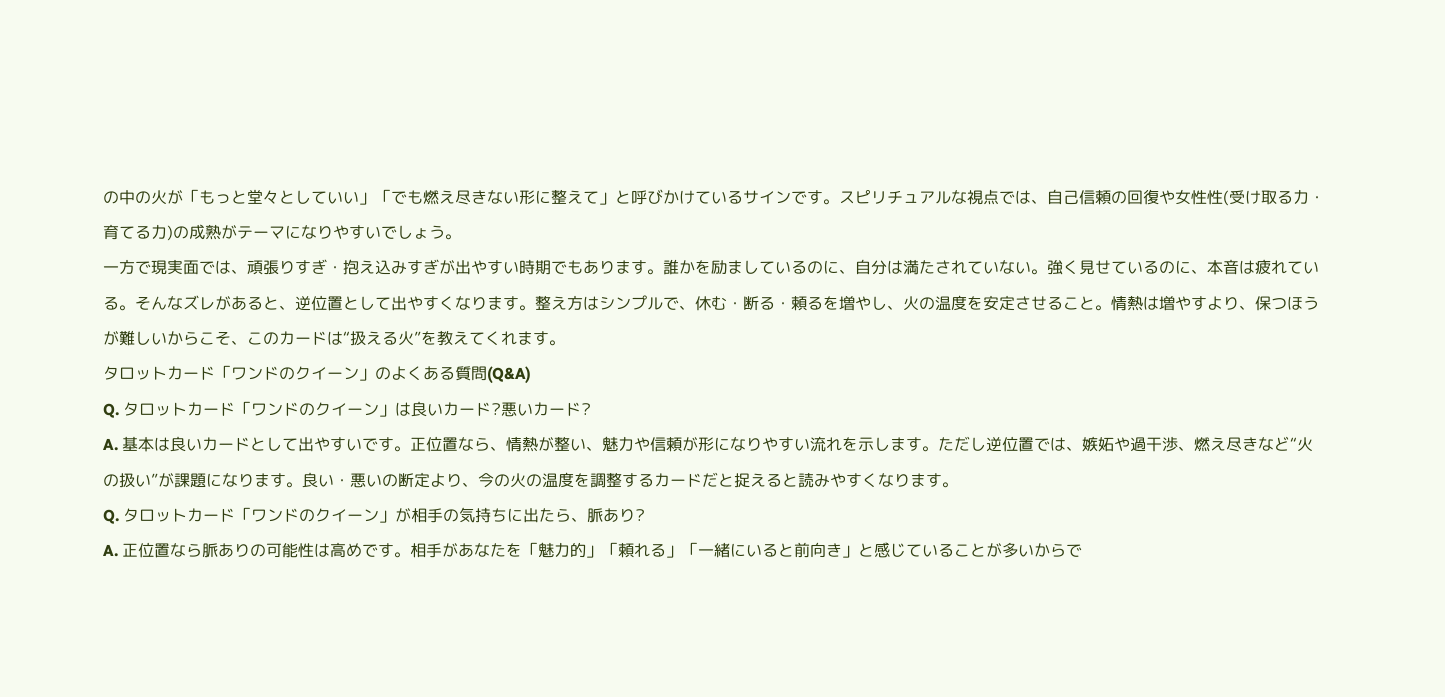の中の火が「もっと堂々としていい」「でも燃え尽きない形に整えて」と呼びかけているサインです。スピリチュアルな視点では、自己信頼の回復や女性性(受け取る力・育てる力)の成熟がテーマになりやすいでしょう。
一方で現実面では、頑張りすぎ・抱え込みすぎが出やすい時期でもあります。誰かを励ましているのに、自分は満たされていない。強く見せているのに、本音は疲れている。そんなズレがあると、逆位置として出やすくなります。整え方はシンプルで、休む・断る・頼るを増やし、火の温度を安定させること。情熱は増やすより、保つほうが難しいからこそ、このカードは“扱える火”を教えてくれます。
タロットカード「ワンドのクイーン」のよくある質問(Q&A)
Q. タロットカード「ワンドのクイーン」は良いカード?悪いカード?
A. 基本は良いカードとして出やすいです。正位置なら、情熱が整い、魅力や信頼が形になりやすい流れを示します。ただし逆位置では、嫉妬や過干渉、燃え尽きなど“火の扱い”が課題になります。良い・悪いの断定より、今の火の温度を調整するカードだと捉えると読みやすくなります。
Q. タロットカード「ワンドのクイーン」が相手の気持ちに出たら、脈あり?
A. 正位置なら脈ありの可能性は高めです。相手があなたを「魅力的」「頼れる」「一緒にいると前向き」と感じていることが多いからで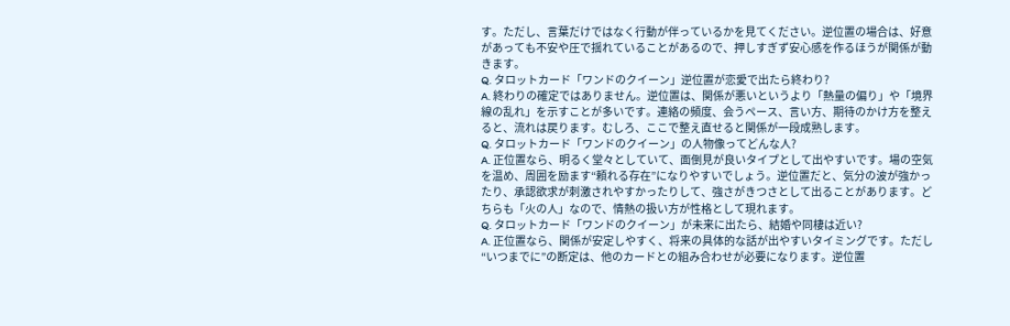す。ただし、言葉だけではなく行動が伴っているかを見てください。逆位置の場合は、好意があっても不安や圧で揺れていることがあるので、押しすぎず安心感を作るほうが関係が動きます。
Q. タロットカード「ワンドのクイーン」逆位置が恋愛で出たら終わり?
A. 終わりの確定ではありません。逆位置は、関係が悪いというより「熱量の偏り」や「境界線の乱れ」を示すことが多いです。連絡の頻度、会うペース、言い方、期待のかけ方を整えると、流れは戻ります。むしろ、ここで整え直せると関係が一段成熟します。
Q. タロットカード「ワンドのクイーン」の人物像ってどんな人?
A. 正位置なら、明るく堂々としていて、面倒見が良いタイプとして出やすいです。場の空気を温め、周囲を励ます“頼れる存在”になりやすいでしょう。逆位置だと、気分の波が強かったり、承認欲求が刺激されやすかったりして、強さがきつさとして出ることがあります。どちらも「火の人」なので、情熱の扱い方が性格として現れます。
Q. タロットカード「ワンドのクイーン」が未来に出たら、結婚や同棲は近い?
A. 正位置なら、関係が安定しやすく、将来の具体的な話が出やすいタイミングです。ただし“いつまでに”の断定は、他のカードとの組み合わせが必要になります。逆位置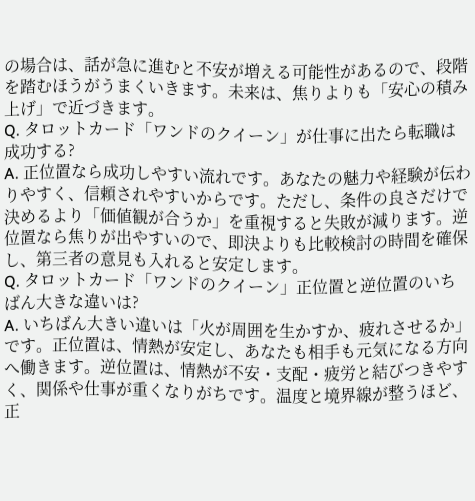の場合は、話が急に進むと不安が増える可能性があるので、段階を踏むほうがうまくいきます。未来は、焦りよりも「安心の積み上げ」で近づきます。
Q. タロットカード「ワンドのクイーン」が仕事に出たら転職は成功する?
A. 正位置なら成功しやすい流れです。あなたの魅力や経験が伝わりやすく、信頼されやすいからです。ただし、条件の良さだけで決めるより「価値観が合うか」を重視すると失敗が減ります。逆位置なら焦りが出やすいので、即決よりも比較検討の時間を確保し、第三者の意見も入れると安定します。
Q. タロットカード「ワンドのクイーン」正位置と逆位置のいちばん大きな違いは?
A. いちばん大きい違いは「火が周囲を生かすか、疲れさせるか」です。正位置は、情熱が安定し、あなたも相手も元気になる方向へ働きます。逆位置は、情熱が不安・支配・疲労と結びつきやすく、関係や仕事が重くなりがちです。温度と境界線が整うほど、正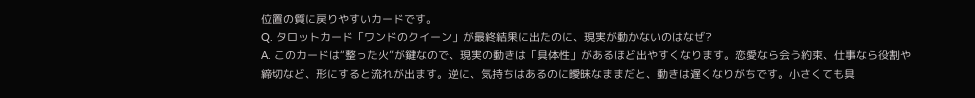位置の質に戻りやすいカードです。
Q. タロットカード「ワンドのクイーン」が最終結果に出たのに、現実が動かないのはなぜ?
A. このカードは“整った火”が鍵なので、現実の動きは「具体性」があるほど出やすくなります。恋愛なら会う約束、仕事なら役割や締切など、形にすると流れが出ます。逆に、気持ちはあるのに曖昧なままだと、動きは遅くなりがちです。小さくても具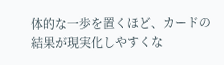体的な一歩を置くほど、カードの結果が現実化しやすくな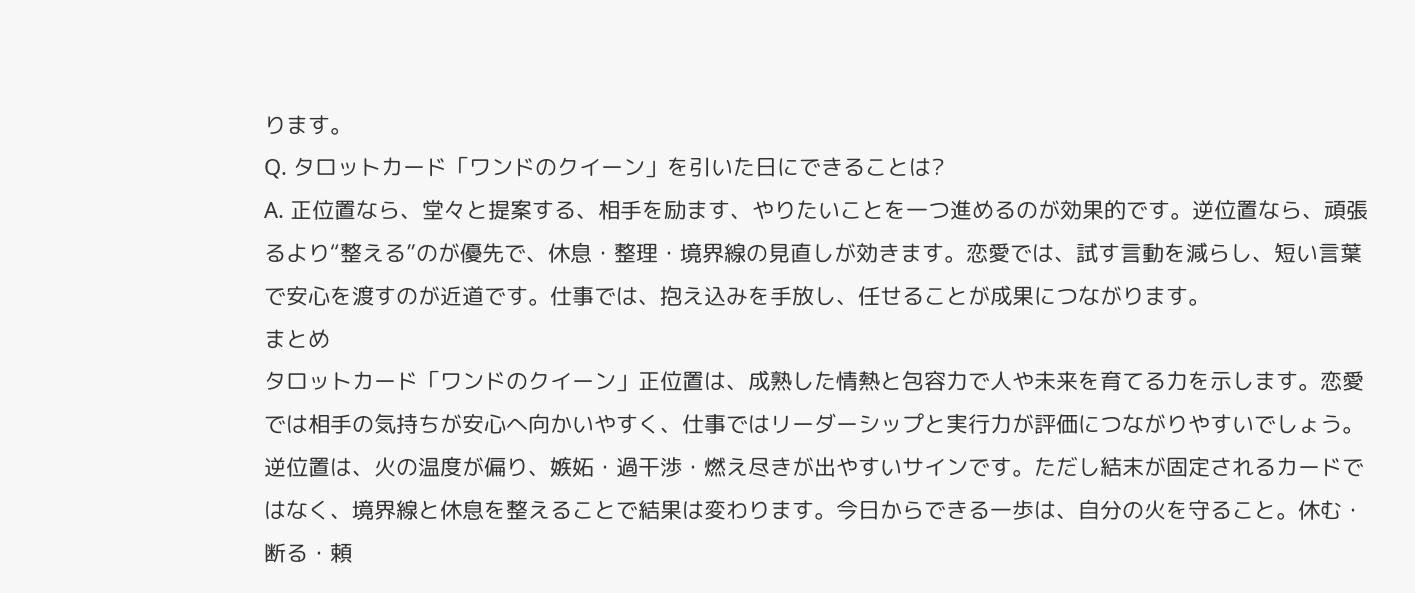ります。
Q. タロットカード「ワンドのクイーン」を引いた日にできることは?
A. 正位置なら、堂々と提案する、相手を励ます、やりたいことを一つ進めるのが効果的です。逆位置なら、頑張るより“整える”のが優先で、休息・整理・境界線の見直しが効きます。恋愛では、試す言動を減らし、短い言葉で安心を渡すのが近道です。仕事では、抱え込みを手放し、任せることが成果につながります。
まとめ
タロットカード「ワンドのクイーン」正位置は、成熟した情熱と包容力で人や未来を育てる力を示します。恋愛では相手の気持ちが安心へ向かいやすく、仕事ではリーダーシップと実行力が評価につながりやすいでしょう。
逆位置は、火の温度が偏り、嫉妬・過干渉・燃え尽きが出やすいサインです。ただし結末が固定されるカードではなく、境界線と休息を整えることで結果は変わります。今日からできる一歩は、自分の火を守ること。休む・断る・頼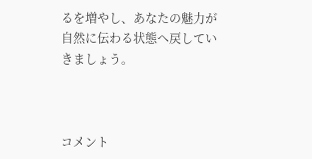るを増やし、あなたの魅力が自然に伝わる状態へ戻していきましょう。



コメント